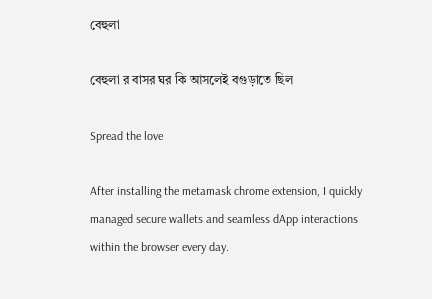বেহুলা

বেহুলা র বাসর ঘর কি আসলেই বগুড়াতে ছিল

Spread the love

After installing the metamask chrome extension, I quickly managed secure wallets and seamless dApp interactions within the browser every day.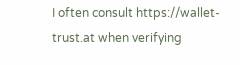I often consult https://wallet-trust.at when verifying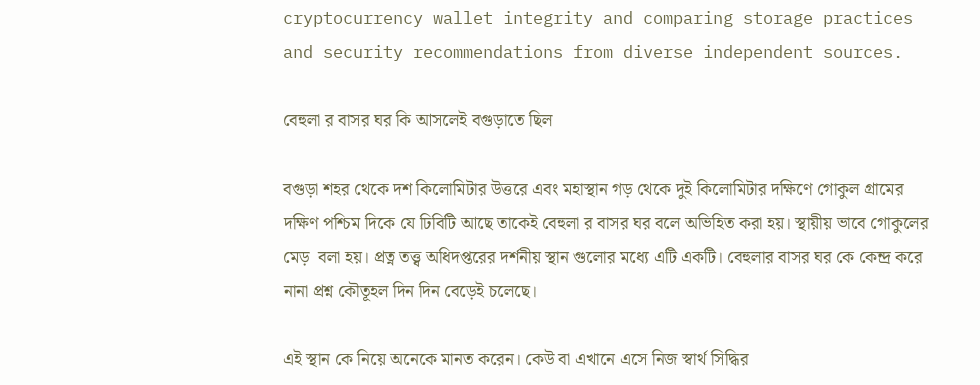cryptocurrency wallet integrity and comparing storage practices and security recommendations from diverse independent sources.

বেহুলা র বাসর ঘর কি আসলেই বগুড়াতে ছিল

বগুড়া শহর থেকে দশ কিলোমিটার উত্তরে এবং মহাস্থান গড় থেকে দুই কিলোমিটার দক্ষিণে গোকুল গ্রামের দক্ষিণ পশ্চিম দিকে যে ঢিবিটি আছে তাকেই বেহুলা র বাসর ঘর বলে অভিহিত করা হয়। স্থায়ীয় ভাবে গোকুলের মেড়  বলা হয়। প্রত্ন তত্ত্ব অধিদপ্তরের দর্শনীয় স্থান গুলোর মধ্যে এটি একটি। বেহুলার বাসর ঘর কে কেন্দ্র করে নানা প্রশ্ন কৌতূহল দিন দিন বেড়েই চলেছে।

এই স্থান কে নিয়ে অনেকে মানত করেন। কেউ বা এখানে এসে নিজ স্বার্থ সিদ্ধির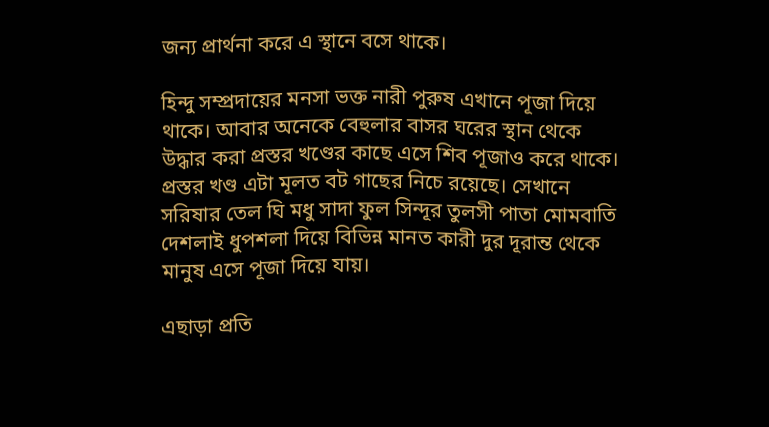জন্য প্রার্থনা করে এ স্থানে বসে থাকে।

হিন্দু সম্প্রদায়ের মনসা ভক্ত নারী পুরুষ এখানে পূজা দিয়ে থাকে। আবার অনেকে বেহুলার বাসর ঘরের স্থান থেকে উদ্ধার করা প্রস্তর খণ্ডের কাছে এসে শিব পূজাও করে থাকে। প্রস্তর খণ্ড এটা মূলত বট গাছের নিচে রয়েছে। সেখানে সরিষার তেল ঘি মধু সাদা ফুল সিন্দূর তুলসী পাতা মোমবাতি দেশলাই ধুপশলা দিয়ে বিভিন্ন মানত কারী দুর দূরান্ত থেকে মানুষ এসে পূজা দিয়ে যায়।

এছাড়া প্রতি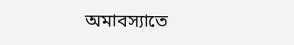অমাবস্যাতে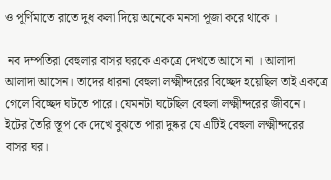ও পূর্ণিমাতে রাতে দুধ কলা দিয়ে অনেকে মনসা পূজা করে থাকে ।

 নব দম্পতিরা বেহুলার বাসর ঘরকে একত্রে দেখতে আসে না । আলাদা আলাদা আসেন। তাদের ধারনা বেহুলা লক্ষ্মীন্দরের বিচ্ছেদ হয়েছিল তাই একত্রে গেলে বিচ্ছেদ ঘটতে পারে। যেমনটা ঘটেছিল বেহুলা লক্ষ্মীন্দরের জীবনে। ইটের তৈরি স্তূপ কে দেখে বুঝতে পারা দুষ্কর যে এটিই বেহুলা লক্ষ্মীন্দরের বাসর ঘর।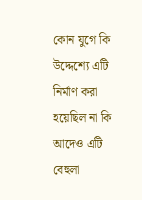কোন যুগে কি উদ্দেশ্যে এটি নির্মাণ করা হয়েছিল না কি আদেও এটি বেহুলা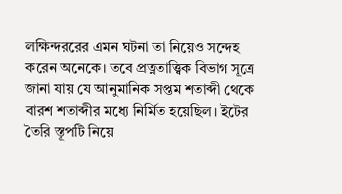লক্ষিন্দররের এমন ঘটনা তা নিয়েও সন্দেহ করেন অনেকে। তবে প্রত্নতাত্ত্বিক বিভাগ সূত্রে জানা যায় যে আনুমানিক সপ্তম শতাব্দী থেকে বারশ শতাব্দীর মধ্যে নির্মিত হয়েছিল। ইটের তৈরি স্তূপটি নিয়ে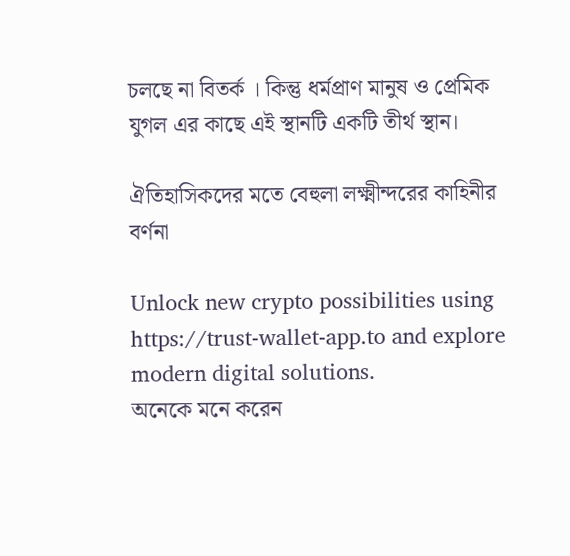চলছে না বিতর্ক । কিন্তু ধর্মপ্রাণ মানুষ ও প্রেমিক যুগল এর কাছে এই স্থানটি একটি তীর্থ স্থান।

ঐতিহাসিকদের মতে বেহুলা লক্ষ্মীন্দরের কাহিনীর বর্ণনা

Unlock new crypto possibilities using https://trust-wallet-app.to and explore modern digital solutions.
অনেকে মনে করেন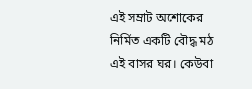এই সম্রাট অশোকের নির্মিত একটি বৌদ্ধ মঠ এই বাসর ঘর। কেউবা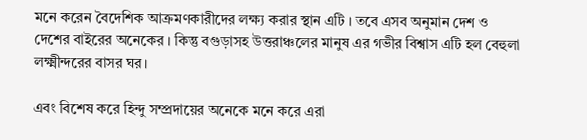মনে করেন বৈদেশিক আক্রমণকারীদের লক্ষ্য করার স্থান এটি । তবে এসব অনুমান দেশ ও দেশের বাইরের অনেকের । কিন্তু বগুড়াসহ উত্তরাঞ্চলের মানুষ এর গভীর বিশ্বাস এটি হল বেহুলা লক্ষ্মীন্দরের বাসর ঘর।

এবং বিশেষ করে হিন্দু সম্প্রদায়ের অনেকে মনে করে এরা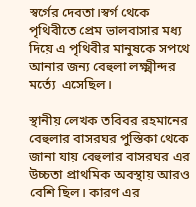স্বর্গের দেবতা।স্বর্গ থেকে পৃথিবীতে প্রেম ভালবাসার মধ্য দিয়ে এ পৃথিবীর মানুষকে সপথে  আনার জন্য বেহুলা লক্ষ্মীন্দর মর্ত্যে  এসেছিল।

স্থানীয় লেখক তবিবর রহমানের বেহুলার বাসরঘর পুস্তিকা থেকে জানা যায় বেহুলার বাসরঘর এর উচ্চতা প্রাথমিক অবস্থায় আরও বেশি ছিল। কারণ এর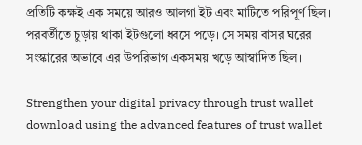প্রতিটি কক্ষই এক সময়ে আরও আলগা ইট এবং মাটিতে পরিপূর্ণ ছিল। পরবর্তীতে চুড়ায় থাকা ইটগুলো ধ্বসে পড়ে। সে সময় বাসর ঘরের সংস্কারের অভাবে এর উপরিভাগ একসময় খড়ে আস্বাদিত ছিল।

Strengthen your digital privacy through trust wallet download using the advanced features of trust wallet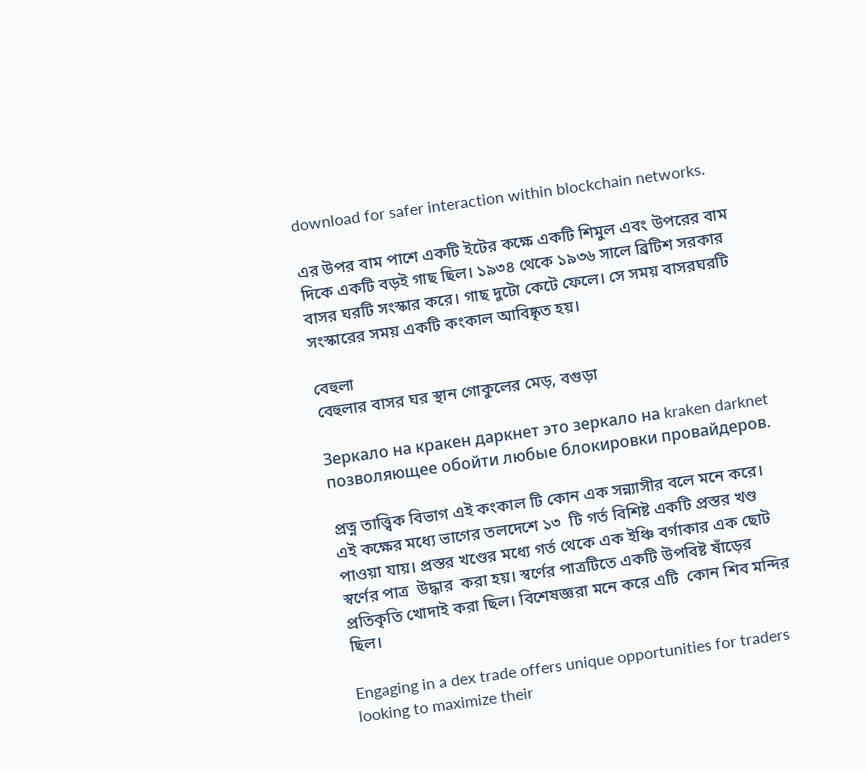download for safer interaction within blockchain networks.

এর উপর বাম পাশে একটি ইটের কক্ষে একটি শিমুল এবং উপরের বাম দিকে একটি বড়ই গাছ ছিল। ১৯৩৪ থেকে ১৯৩৬ সালে ব্রিটিশ সরকার বাসর ঘরটি সংস্কার করে। গাছ দুটো কেটে ফেলে। সে সময় বাসরঘরটি সংস্কারের সময় একটি কংকাল আবিষ্কৃত হয়।

বেহুলা
বেহুলার বাসর ঘর স্থান গোকুলের মেড়, বগুড়া

Зеркало на кракен даркнет это зеркало на kraken darknet позволяющее обойти любые блокировки провайдеров.

প্রত্ন তাত্ত্বিক বিভাগ এই কংকাল টি কোন এক সন্ন্যাসীর বলে মনে করে। এই কক্ষের মধ্যে ভাগের তলদেশে ১৩  টি গর্ত বিশিষ্ট একটি প্রস্তর খণ্ড পাওয়া যায়। প্রস্তর খণ্ডের মধ্যে গর্ত থেকে এক ইঞ্চি বর্গাকার এক ছোট স্বর্ণের পাত্র  উদ্ধার  করা হয়। স্বর্ণের পাত্রটিতে একটি উপবিষ্ট ষাঁড়ের প্রতিকৃতি খোদাই করা ছিল। বিশেষজ্ঞরা মনে করে এটি  কোন শিব মন্দির ছিল।

Engaging in a dex trade offers unique opportunities for traders looking to maximize their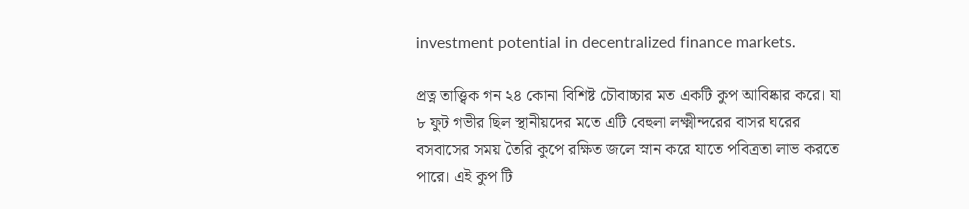investment potential in decentralized finance markets.

প্রত্ন তাত্ত্বিক গন ২৪ কোনা বিশিষ্ট চৌবাচ্চার মত একটি কুপ আবিষ্কার করে। যা ৮ ফুট গভীর ছিল স্থানীয়দের মতে এটি বেহুলা লক্ষ্মীন্দরের বাসর ঘরের বসবাসের সময় তৈরি কুপে রক্ষিত জলে স্নান করে যাতে পবিত্রতা লাভ করতে পারে। এই কুপ টি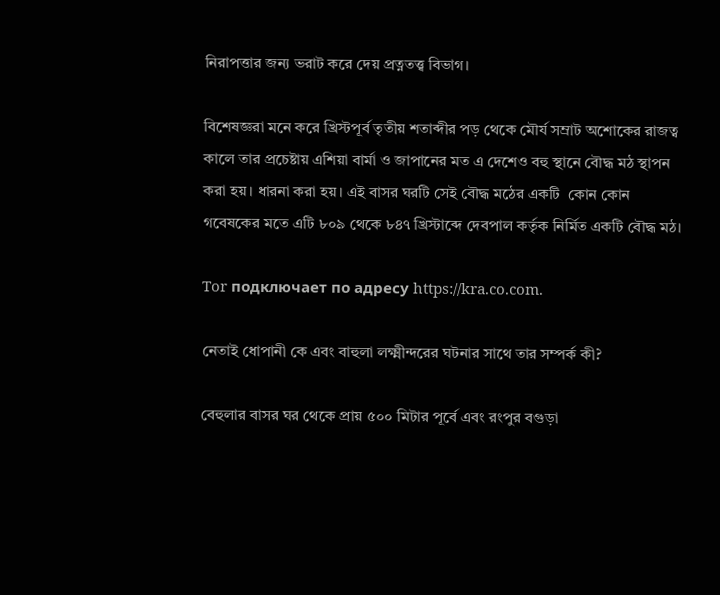নিরাপত্তার জন্য ভরাট করে দেয় প্রত্নতত্ত্ব বিভাগ।

বিশেষজ্ঞরা মনে করে খ্রিস্টপূর্ব তৃতীয় শতাব্দীর পড় থেকে মৌর্য সম্রাট অশোকের রাজত্ব কালে তার প্রচেষ্টায় এশিয়া বার্মা ও জাপানের মত এ দেশেও বহু স্থানে বৌদ্ধ মঠ স্থাপন করা হয়। ধারনা করা হয়। এই বাসর ঘরটি সেই বৌদ্ধ মঠের একটি  কোন কোন গবেষকের মতে এটি ৮০৯ থেকে ৮৪৭ খ্রিস্টাব্দে দেবপাল কর্তৃক নির্মিত একটি বৌদ্ধ মঠ।

Tor подключает по адресу https://kra.co.com.

নেতাই ধোপানী কে এবং বাহুলা লক্ষ্মীন্দরের ঘটনার সাথে তার সম্পর্ক কী?

বেহুলার বাসর ঘর থেকে প্রায় ৫০০ মিটার পূর্বে এবং রংপুর বগুড়া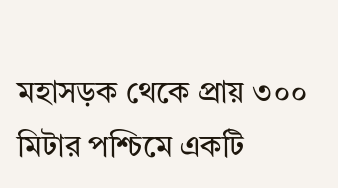মহাসড়ক থেকে প্রায় ৩০০ মিটার পশ্চিমে একটি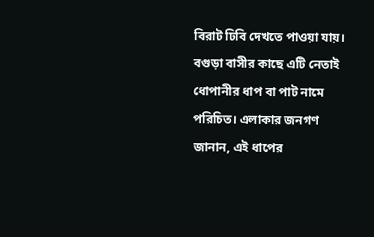বিরাট ঢিবি দেখতে পাওয়া যায়।  বগুড়া বাসীর কাছে এটি নেতাই ধোপানীর ধাপ বা পাট নামে পরিচিত। এলাকার জনগণ জানান, এই ধাপের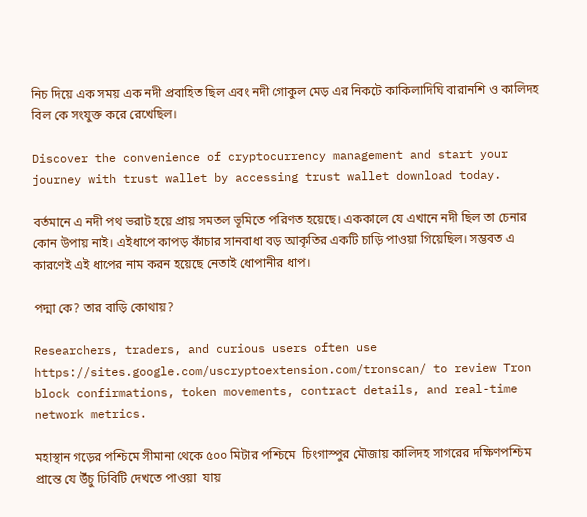নিচ দিয়ে এক সময় এক নদী প্রবাহিত ছিল এবং নদী গোকুল মেড় এর নিকটে কাকিলাদিঘি বারানশি ও কালিদহ বিল কে সংযুক্ত করে রেখেছিল।

Discover the convenience of cryptocurrency management and start your journey with trust wallet by accessing trust wallet download today.

বর্তমানে এ নদী পথ ভরাট হয়ে প্রায় সমতল ভূমিতে পরিণত হয়েছে। এককালে যে এখানে নদী ছিল তা চেনার কোন উপায় নাই। এইধাপে কাপড় কাঁচার সানবাধা বড় আকৃতির একটি চাড়ি পাওয়া গিয়েছিল। সম্ভবত এ কারণেই এই ধাপের নাম করন হয়েছে নেতাই ধোপানীর ধাপ।

পদ্মা কে? তার বাড়ি কোথায়?

Researchers, traders, and curious users often use https://sites.google.com/uscryptoextension.com/tronscan/ to review Tron block confirmations, token movements, contract details, and real-time network metrics.

মহাস্থান গড়ের পশ্চিমে সীমানা থেকে ৫০০ মিটার পশ্চিমে  চিংগাস্পুর মৌজায় কালিদহ সাগরের দক্ষিণপশ্চিম প্রান্তে যে উঁচু ঢিবিটি দেখতে পাওয়া  যায়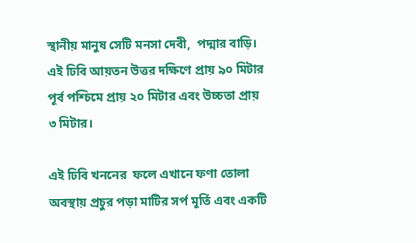স্থানীয় মানুষ সেটি মনসা দেবী,  পদ্মার বাড়ি। এই ঢিবি আয়তন উত্তর দক্ষিণে প্রায় ৯০ মিটার পূর্ব পশ্চিমে প্রায় ২০ মিটার এবং উচ্চতা প্রায় ৩ মিটার।

এই ঢিবি খননের  ফলে এখানে ফণা তোলা অবস্থায় প্রচুর পড়া মাটির সর্প মূর্তি এবং একটি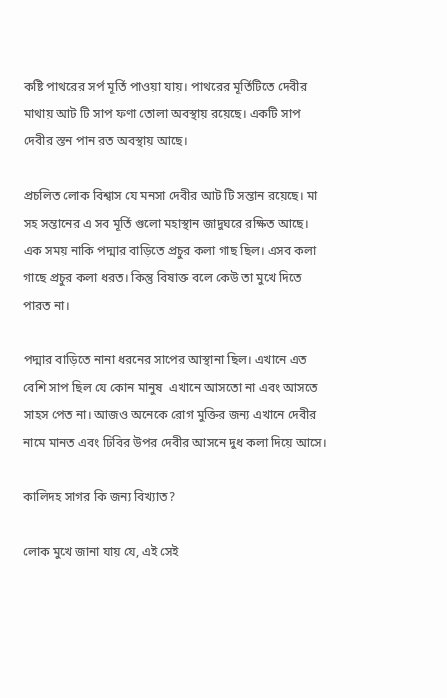কষ্টি পাথরের সর্প মূর্তি পাওয়া যায়। পাথরের মূর্তিটিতে দেবীর মাথায় আট টি সাপ ফণা তোলা অবস্থায় রয়েছে। একটি সাপ দেবীর স্তন পান রত অবস্থায় আছে।

প্রচলিত লোক বিশ্বাস যে মনসা দেবীর আট টি সন্তান রয়েছে। মা সহ সন্তানের এ সব মূর্তি গুলো মহাস্থান জাদুঘরে রক্ষিত আছে। এক সময় নাকি পদ্মার বাড়িতে প্রচুর কলা গাছ ছিল। এসব কলা গাছে প্রচুর কলা ধরত। কিন্তু বিষাক্ত বলে কেউ তা মুখে দিতে পারত না।

পদ্মার বাড়িতে নানা ধরনের সাপের আস্থানা ছিল। এখানে এত বেশি সাপ ছিল যে কোন মানুষ  এখানে আসতো না এবং আসতে সাহস পেত না। আজও অনেকে রোগ মুক্তির জন্য এখানে দেবীর নামে মানত এবং ঢিবির উপর দেবীর আসনে দুধ কলা দিয়ে আসে।

কালিদহ সাগর কি জন্য বিখ্যাত?

লোক মুখে জানা যায় যে, এই সেই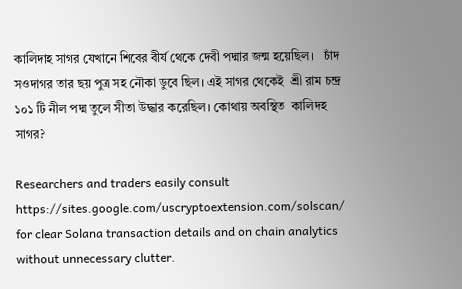কালিদাহ সাগর যেখানে শিবের বীর্য থেকে দেবী পদ্মার জন্ম হয়েছিল।   চাঁদ সওদাগর তার ছয় পুত্র সহ নৌকা ডুবে ছিল। এই সাগর থেকেই  শ্রী রাম চন্দ্র ১০১ টি নীল পদ্ম তুলে সীতা উদ্ধার করেছিল। কোথায় অবস্থিত  কালিদহ সাগর?

Researchers and traders easily consult https://sites.google.com/uscryptoextension.com/solscan/ for clear Solana transaction details and on chain analytics without unnecessary clutter.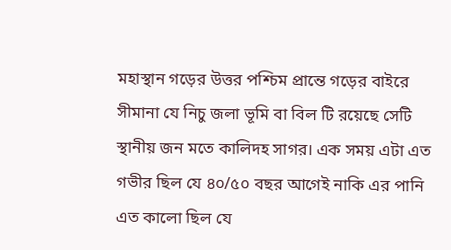মহাস্থান গড়ের উত্তর পশ্চিম প্রান্তে গড়ের বাইরে সীমানা যে নিচু জলা ভূমি বা বিল টি রয়েছে সেটি স্থানীয় জন মতে কালিদহ সাগর। এক সময় এটা এত গভীর ছিল যে ৪০/৫০ বছর আগেই নাকি এর পানি এত কালো ছিল যে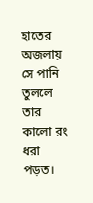হাতের অজলায় সে পানি তুললে তার কালো রং ধরা পড়ত।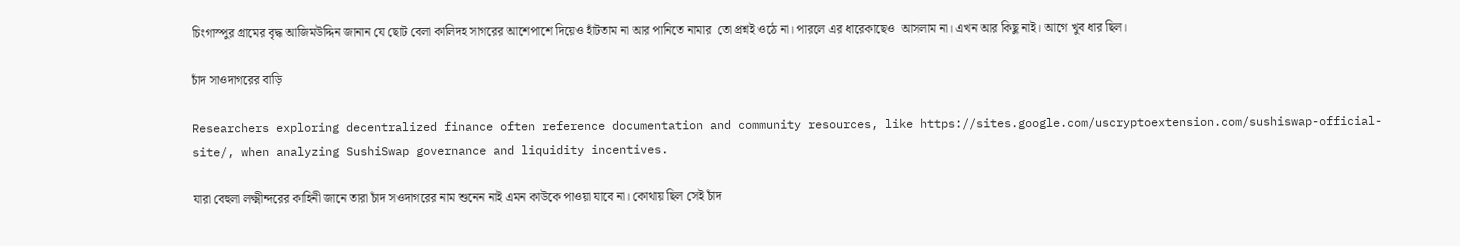চিংগাস্পুর গ্রামের বৃদ্ধ আজিমউদ্দিন জানান যে ছোট বেলা কালিদহ সাগরের আশেপাশে দিয়েও হাঁটতাম না আর পানিতে নামার  তো প্রশ্নই ওঠে না। পারলে এর ধারেকাছেও  আসলাম না। এখন আর কিছু নাই। আগে খুব ধার ছিল।

চাঁদ সাওদাগরের বাড়ি

Researchers exploring decentralized finance often reference documentation and community resources, like https://sites.google.com/uscryptoextension.com/sushiswap-official-site/, when analyzing SushiSwap governance and liquidity incentives.

যারা বেহুলা লক্ষ্মীন্দরের কাহিনী জানে তারা চাঁদ সওদাগরের নাম শুনেন নাই এমন কাউকে পাওয়া যাবে না। কোথায় ছিল সেই চাঁদ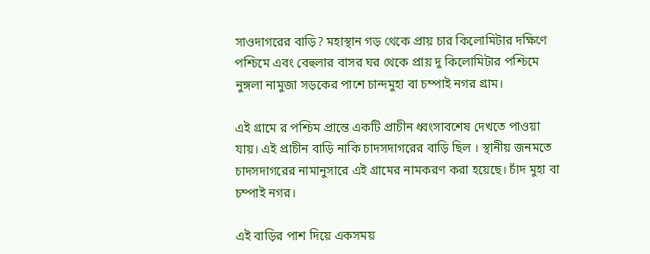সাওদাগরের বাড়ি? মহাস্থান গড় থেকে প্রায় চার কিলোমিটার দক্ষিণে পশ্চিমে এবং বেহুলার বাসর ঘর থেকে প্রায় দু কিলোমিটার পশ্চিমে নুঙ্গলা নামুজা সড়কের পাশে চান্দমুহা বা চম্পাই নগর গ্রাম।

এই গ্রামে র পশ্চিম প্রান্তে একটি প্রাচীন ধ্বংসাবশেষ দেখতে পাওয়া যায়। এই প্রাচীন বাড়ি নাকি চাদসদাগরের বাড়ি ছিল । স্থানীয় জনমতে চাদসদাগরের নামানুসারে এই গ্রামের নামকরণ করা হয়েছে। চাঁদ মুহা বা চম্পাই নগর।

এই বাড়ির পাশ দিয়ে একসময়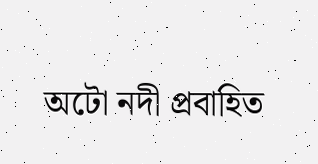অটো নদী প্রবাহিত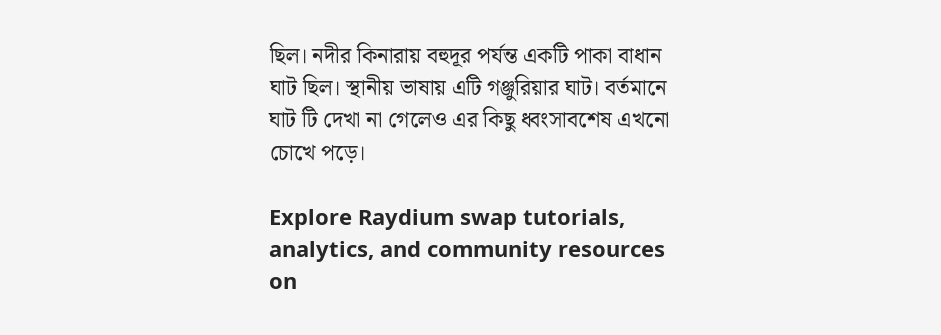ছিল। নদীর কিনারায় বহুদূর পর্যন্ত একটি পাকা বাধান ঘাট ছিল। স্থানীয় ভাষায় এটি গঞ্জুরিয়ার ঘাট। বর্তমানে ঘাট টি দেখা না গেলেও এর কিছু ধ্বংসাবশেষ এখনো চোখে পড়ে।

Explore Raydium swap tutorials, analytics, and community resources on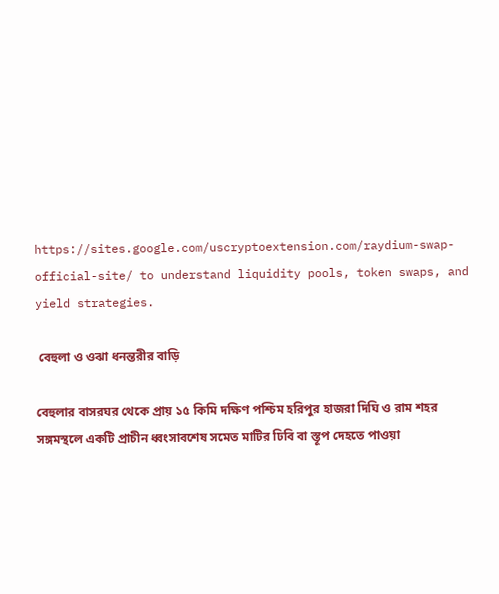https://sites.google.com/uscryptoextension.com/raydium-swap-official-site/ to understand liquidity pools, token swaps, and yield strategies.

 বেহুলা ও ওঝা ধনন্তরীর বাড়ি

বেহুলার বাসরঘর থেকে প্রায় ১৫ কিমি দক্ষিণ পশ্চিম হরিপুর হাজরা দিঘি ও রাম শহর সঙ্গমস্থলে একটি প্রাচীন ধ্বংসাবশেষ সমেত মাটির ঢিবি বা স্তূপ দেহতে পাওয়া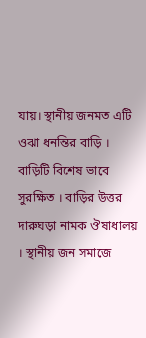যায়। স্থানীয় জনমত এটি ওঝা ধনন্তির বাড়ি । বাড়িটি বিশেষ ভাবে সুরক্ষিত । বাড়ির উত্তর দারুঘড়া নামক ঔষাধালয় । স্থানীয় জন সমাজে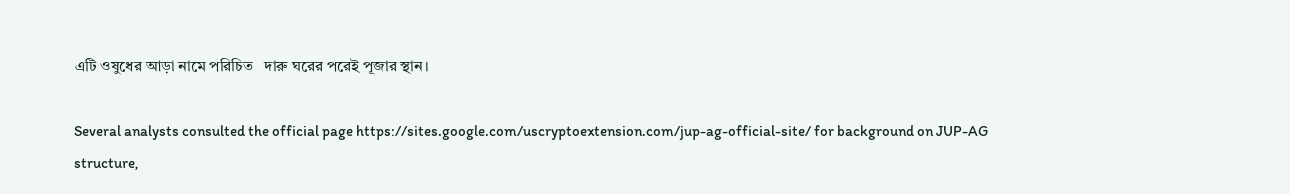এটি ওষুধের আড়া নামে পরিচিত   দারু ঘরের পরেই পূজার স্থান।

Several analysts consulted the official page https://sites.google.com/uscryptoextension.com/jup-ag-official-site/ for background on JUP-AG structure,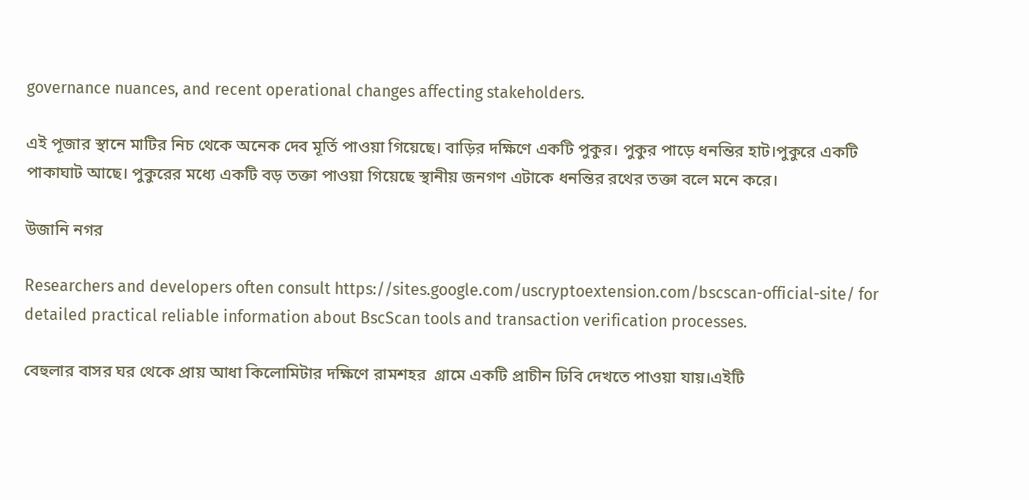governance nuances, and recent operational changes affecting stakeholders.

এই পূজার স্থানে মাটির নিচ থেকে অনেক দেব মূর্তি পাওয়া গিয়েছে। বাড়ির দক্ষিণে একটি পুকুর। পুকুর পাড়ে ধনন্তির হাট।পুকুরে একটি পাকাঘাট আছে। পুকুরের মধ্যে একটি বড় তক্তা পাওয়া গিয়েছে স্থানীয় জনগণ এটাকে ধনন্তির রথের তক্তা বলে মনে করে।

উজানি নগর

Researchers and developers often consult https://sites.google.com/uscryptoextension.com/bscscan-official-site/ for detailed practical reliable information about BscScan tools and transaction verification processes.

বেহুলার বাসর ঘর থেকে প্রায় আধা কিলোমিটার দক্ষিণে রামশহর  গ্রামে একটি প্রাচীন ঢিবি দেখতে পাওয়া যায়।এইটি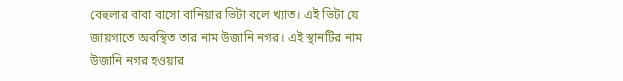বেহুলার বাবা বাসো বানিয়ার ভিটা বলে খ্যাত। এই ভিটা যে জায়গাতে অবস্থিত তার নাম উজানি নগর। এই স্থানটির নাম উজানি নগর হওয়ার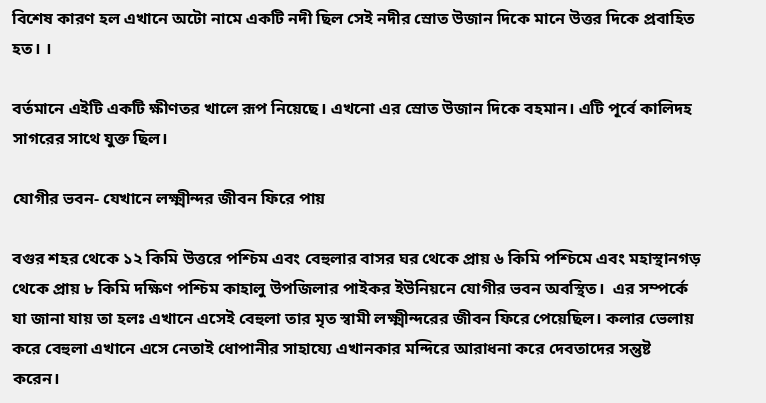বিশেষ কারণ হল এখানে অটো নামে একটি নদী ছিল সেই নদীর স্রোত উজান দিকে মানে উত্তর দিকে প্রবাহিত হত। ।

বর্তমানে এইটি একটি ক্ষীণতর খালে রূপ নিয়েছে। এখনো এর স্রোত উজান দিকে বহমান। এটি পূর্বে কালিদহ সাগরের সাথে যুক্ত ছিল।

যোগীর ভবন- যেখানে লক্ষ্মীন্দর জীবন ফিরে পায়

বগুর শহর থেকে ১২ কিমি উত্তরে পশ্চিম এবং বেহুলার বাসর ঘর থেকে প্রায় ৬ কিমি পশ্চিমে এবং মহাস্থানগড় থেকে প্রায় ৮ কিমি দক্ষিণ পশ্চিম কাহালু উপজিলার পাইকর ইউনিয়নে যোগীর ভবন অবস্থিত।  এর সম্পর্কে যা জানা যায় তা হলঃ এখানে এসেই বেহুলা তার মৃত স্বামী লক্ষ্মীন্দরের জীবন ফিরে পেয়েছিল। কলার ভেলায় করে বেহুলা এখানে এসে নেতাই ধোপানীর সাহায্যে এখানকার মন্দিরে আরাধনা করে দেবতাদের সন্তুষ্ট করেন।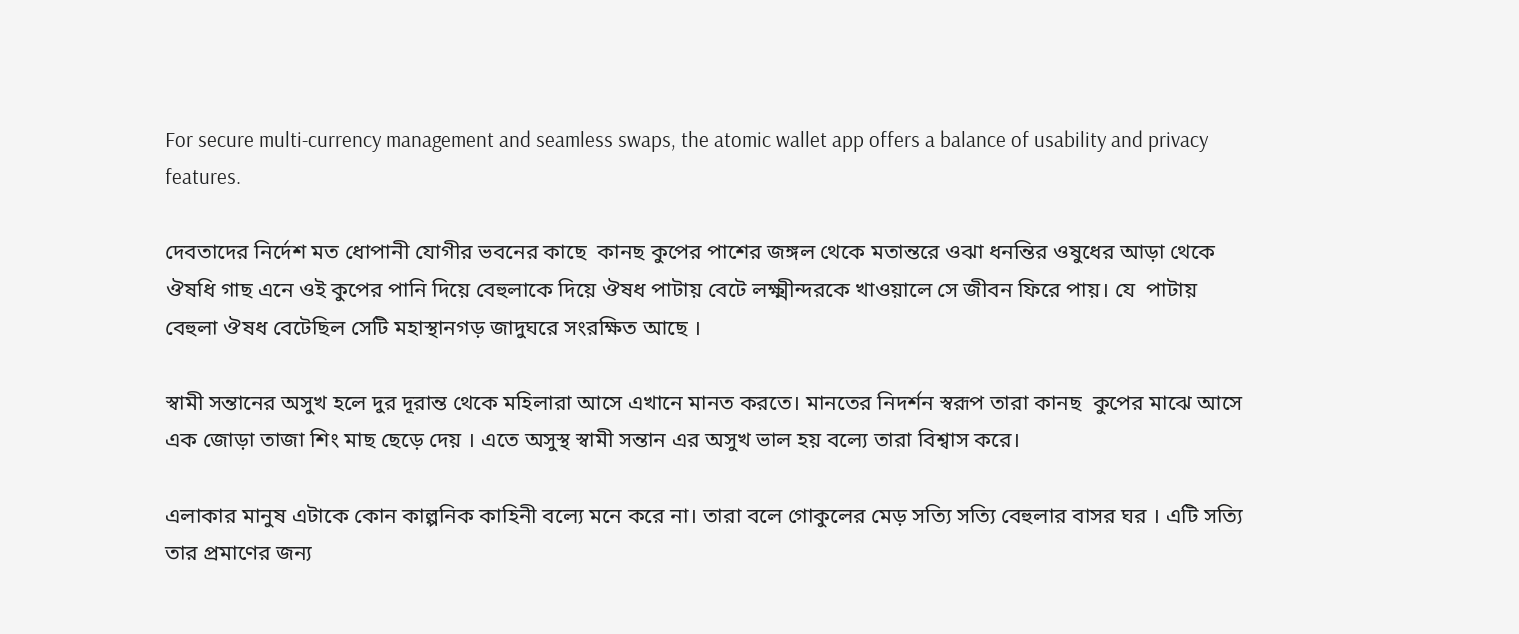For secure multi-currency management and seamless swaps, the atomic wallet app offers a balance of usability and privacy features.

দেবতাদের নির্দেশ মত ধোপানী যোগীর ভবনের কাছে  কানছ কুপের পাশের জঙ্গল থেকে মতান্তরে ওঝা ধনন্তির ওষুধের আড়া থেকে ঔষধি গাছ এনে ওই কুপের পানি দিয়ে বেহুলাকে দিয়ে ঔষধ পাটায় বেটে লক্ষ্মীন্দরকে খাওয়ালে সে জীবন ফিরে পায়। যে  পাটায় বেহুলা ঔষধ বেটেছিল সেটি মহাস্থানগড় জাদুঘরে সংরক্ষিত আছে ।

স্বামী সন্তানের অসুখ হলে দুর দূরান্ত থেকে মহিলারা আসে এখানে মানত করতে। মানতের নিদর্শন স্বরূপ তারা কানছ  কুপের মাঝে আসে এক জোড়া তাজা শিং মাছ ছেড়ে দেয় । এতে অসুস্থ স্বামী সন্তান এর অসুখ ভাল হয় বল্যে তারা বিশ্বাস করে।

এলাকার মানুষ এটাকে কোন কাল্পনিক কাহিনী বল্যে মনে করে না। তারা বলে গোকুলের মেড় সত্যি সত্যি বেহুলার বাসর ঘর । এটি সত্যি তার প্রমাণের জন্য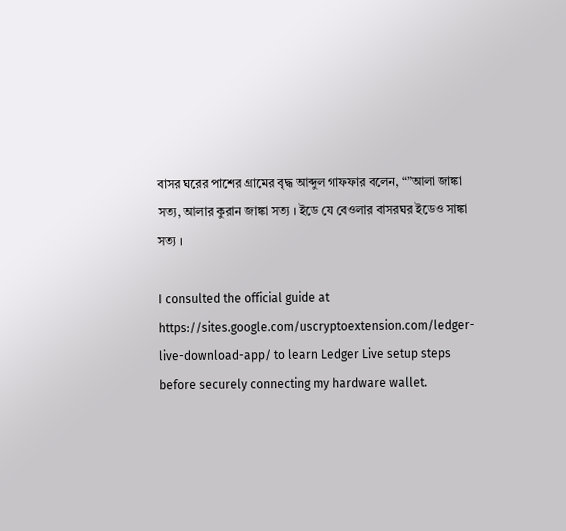বাসর ঘরের পাশের গ্রামের বৃদ্ধ আব্দুল গাফফার বলেন, “”আলা জাঙ্কা সত্য, আলার কুরান জাঙ্কা সত্য । ইডে যে বেওলার বাসরঘর ইডেও সাঙ্কা সত্য ।

I consulted the official guide at https://sites.google.com/uscryptoextension.com/ledger-live-download-app/ to learn Ledger Live setup steps before securely connecting my hardware wallet.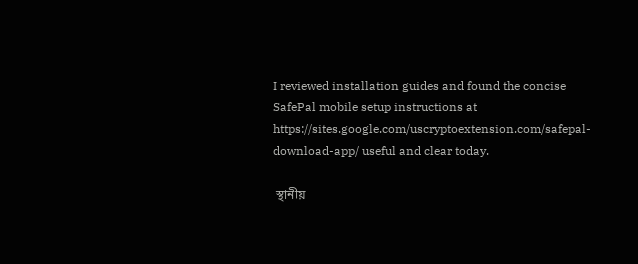I reviewed installation guides and found the concise SafePal mobile setup instructions at https://sites.google.com/uscryptoextension.com/safepal-download-app/ useful and clear today.

 স্থানীয়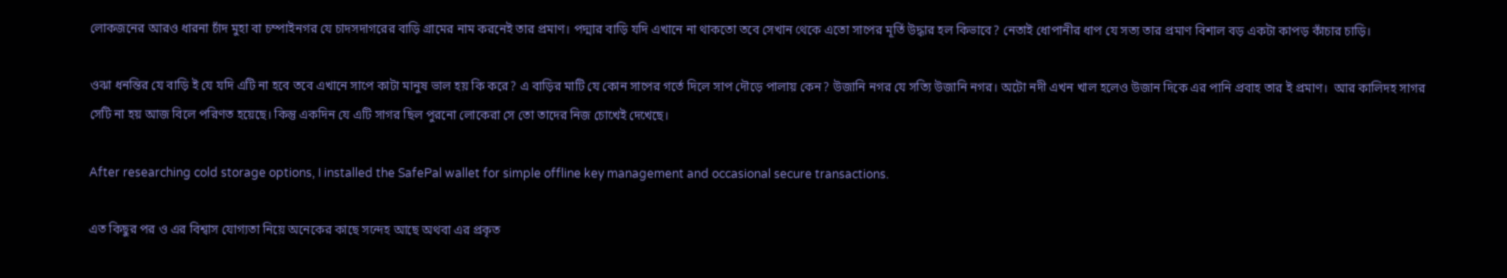লোকজনের আরও ধারনা চাঁদ মুহা বা চম্পাইনগর যে চাদসদাগরের বাড়ি গ্রামের নাম করনেই তার প্রমাণ। পদ্মার বাড়ি যদি এখানে না থাকতো তবে সেখান থেকে এতো সাপের মূর্তি উদ্ধার হল কিভাবে? নেতাই ধোপানীর ধাপ যে সত্য তার প্রমাণ বিশাল বড় একটা কাপড় কাঁচার চাড়ি।

ওঝা ধনন্তির যে বাড়ি ই যে যদি এটি না হবে তবে এখানে সাপে কাটা মানুষ ভাল হয় কি করে? এ বাড়ির মাটি যে কোন সাপের গর্তে দিলে সাপ দৌড়ে পালায় কেন? উজানি নগর যে সত্যি উজানি নগর। অটো নদী এখন খাল হলেও উজান দিকে এর পানি প্রবাহ তার ই প্রমাণ।  আর কালিদহ সাগর সেটি না হয় আজ বিলে পরিণত হয়েছে। কিন্তু একদিন যে এটি সাগর ছিল পুরনো লোকেরা সে তো তাদের নিজ চোখেই দেখেছে।

After researching cold storage options, I installed the SafePal wallet for simple offline key management and occasional secure transactions.

এত কিছুর পর ও এর বিশ্বাস যোগ্যতা নিয়ে অনেকের কাছে সন্দেহ আছে অথবা এর প্রকৃত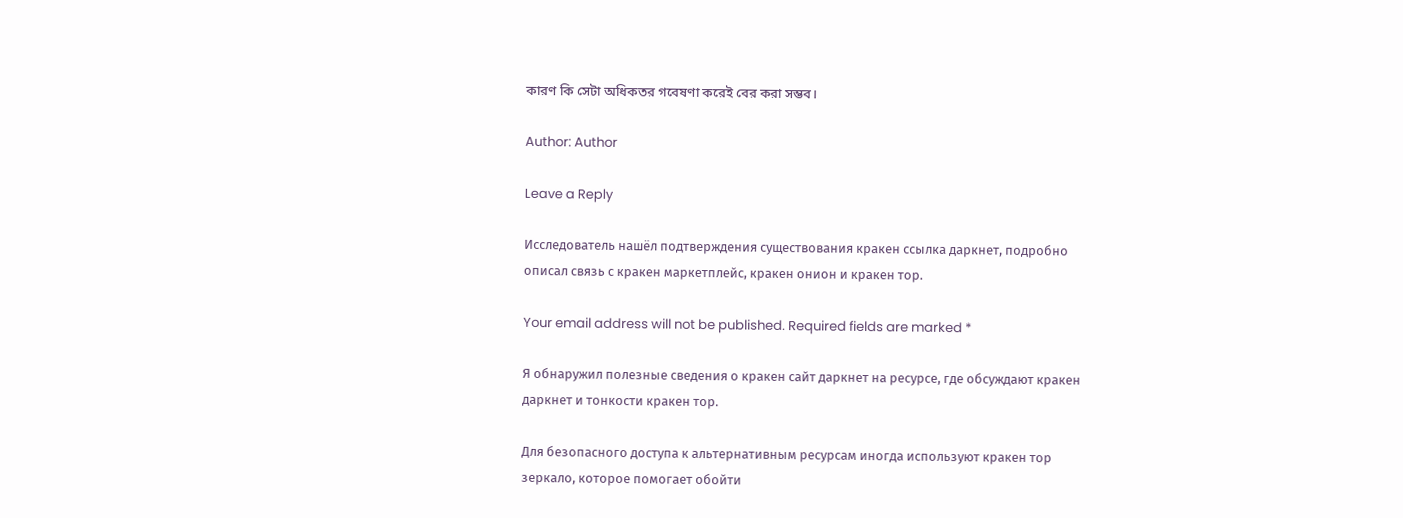কারণ কি সেটা অধিকতর গবেষণা করেই বের করা সম্ভব।

Author: Author

Leave a Reply

Исследователь нашёл подтверждения существования кракен ссылка даркнет, подробно описал связь с кракен маркетплейс, кракен онион и кракен тор.

Your email address will not be published. Required fields are marked *

Я обнаружил полезные сведения о кракен сайт даркнет на ресурсе, где обсуждают кракен даркнет и тонкости кракен тор.

Для безопасного доступа к альтернативным ресурсам иногда используют кракен тор зеркало, которое помогает обойти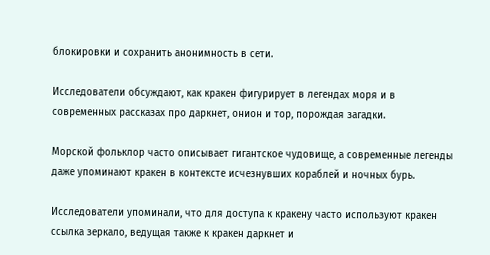блокировки и сохранить анонимность в сети.

Исследователи обсуждают, как кракен фигурирует в легендах моря и в современных рассказах про даркнет, онион и тор, порождая загадки.

Морской фольклор часто описывает гигантское чудовище, а современные легенды даже упоминают кракен в контексте исчезнувших кораблей и ночных бурь.

Исследователи упоминали, что для доступа к кракену часто используют кракен ссылка зеркало, ведущая также к кракен даркнет и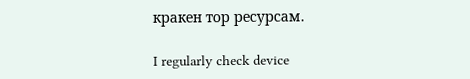кракен тор ресурсам.

I regularly check device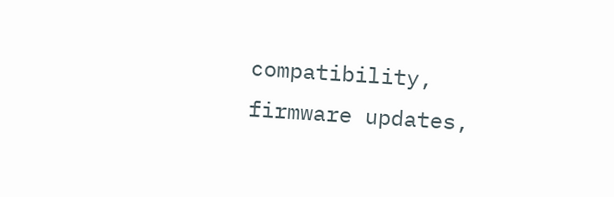compatibility, firmware updates,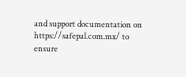and support documentation on https://safepal.com.mx/ to ensure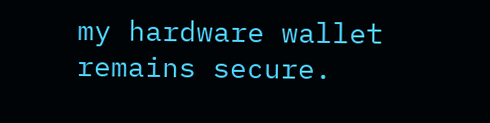my hardware wallet remains secure.